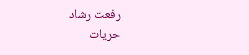رفعت رشاد
حريات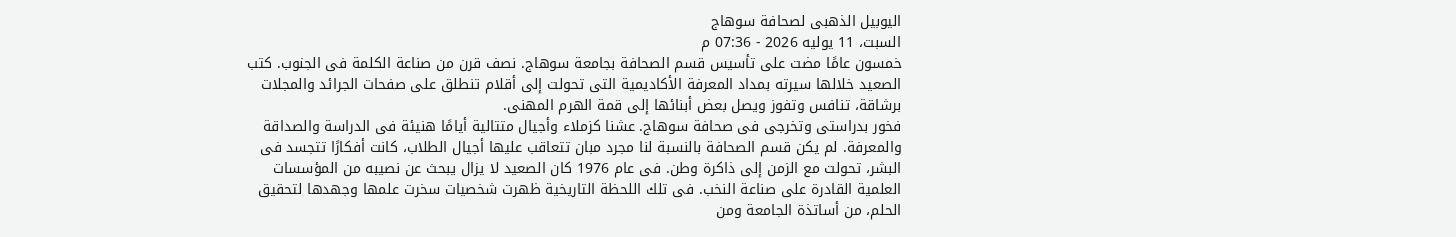اليوبيل الذهبى لصحافة سوهاج
السبت، 11 يوليه 2026 - 07:36 م
خمسون عامًا مضت على تأسيس قسم الصحافة بجامعة سوهاج. نصف قرن من صناعة الكلمة فى الجنوب. كتب الصعيد خلالها سيرته بمداد المعرفة الأكاديمية التى تحولت إلى أقلام تنطلق على صفحات الجرائد والمجلات برشاقة، تنافس وتفوز ويصل بعض أبنائها إلى قمة الهرم المهنى.
فخور بدراستى وتخرجى فى صحافة سوهاج. عشنا كزملاء وأجيال متتالية أيامًا هنيئة فى الدراسة والصداقة والمعرفة. لم يكن قسم الصحافة بالنسبة لنا مجرد مبان تتعاقب عليها أجيال الطلاب، كانت أفكارًا تتجسد فى البشر، تحولت مع الزمن إلى ذاكرة وطن. فى عام 1976 كان الصعيد لا يزال يبحث عن نصيبه من المؤسسات العلمية القادرة على صناعة النخب. فى تلك اللحظة التاريخية ظهرت شخصيات سخرت علمها وجهدها لتحقيق الحلم، من أساتذة الجامعة ومن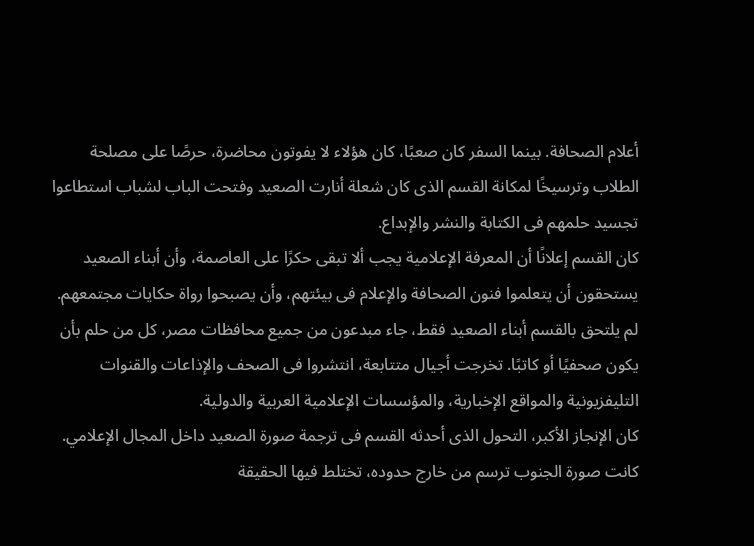أعلام الصحافة. بينما السفر كان صعبًا، كان هؤلاء لا يفوتون محاضرة، حرصًا على مصلحة الطلاب وترسيخًا لمكانة القسم الذى كان شعلة أنارت الصعيد وفتحت الباب لشباب استطاعوا تجسيد حلمهم فى الكتابة والنشر والإبداع.
كان القسم إعلانًا أن المعرفة الإعلامية يجب ألا تبقى حكرًا على العاصمة، وأن أبناء الصعيد يستحقون أن يتعلموا فنون الصحافة والإعلام فى بيئتهم، وأن يصبحوا رواة حكايات مجتمعهم. لم يلتحق بالقسم أبناء الصعيد فقط، جاء مبدعون من جميع محافظات مصر، كل من حلم بأن يكون صحفيًا أو كاتبًا. تخرجت أجيال متتابعة، انتشروا فى الصحف والإذاعات والقنوات التليفزيونية والمواقع الإخبارية، والمؤسسات الإعلامية العربية والدولية.
كان الإنجاز الأكبر، التحول الذى أحدثه القسم فى ترجمة صورة الصعيد داخل المجال الإعلامي. كانت صورة الجنوب ترسم من خارج حدوده، تختلط فيها الحقيقة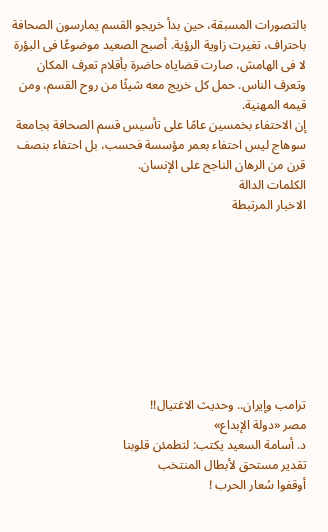بالتصورات المسبقة، حين بدأ خريجو القسم يمارسون الصحافة باحتراف، تغيرت زاوية الرؤية. أصبح الصعيد موضوعًا فى البؤرة لا فى الهامش، صارت قضاياه حاضرة بأقلام تعرف المكان وتعرف الناس. حمل كل خريج معه شيئًا من روح القسم، ومن قيمه المهنية.
إن الاحتفاء بخمسين عامًا على تأسيس قسم الصحافة بجامعة سوهاج ليس احتفاء بعمر مؤسسة فحسب، بل احتفاء بنصف قرن من الرهان الناجح على الإنسان.
الكلمات الدالة
الاخبار المرتبطة









ترامب وإيران.. وحديث الاغتيال!!
مصر «دولة الإبداع»
د. أسامة السعيد يكتب: لتطمئن قلوبنا
تقدير مستحق لأبطال المنتخب
أوقفوا سُعار الحرب !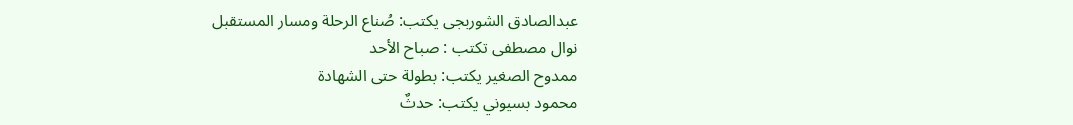عبدالصادق الشوربجى يكتب: صُناع الرحلة ومسار المستقبل
نوال مصطفى تكتب : صباح الأحد
ممدوح الصغير يكتب: بطولة حتى الشهادة
محمود بسيوني يكتب: حدثٌ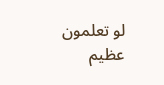لو تعلمون عظيم